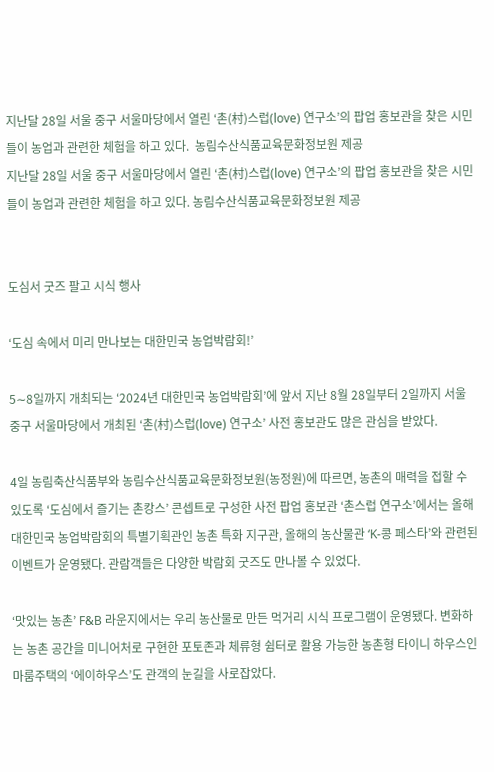지난달 28일 서울 중구 서울마당에서 열린 ‘촌(村)스럽(love) 연구소’의 팝업 홍보관을 찾은 시민들이 농업과 관련한 체험을 하고 있다.  농림수산식품교육문화정보원 제공
지난달 28일 서울 중구 서울마당에서 열린 ‘촌(村)스럽(love) 연구소’의 팝업 홍보관을 찾은 시민들이 농업과 관련한 체험을 하고 있다. 농림수산식품교육문화정보원 제공


도심서 굿즈 팔고 시식 행사

‘도심 속에서 미리 만나보는 대한민국 농업박람회!’

5∼8일까지 개최되는 ‘2024년 대한민국 농업박람회’에 앞서 지난 8월 28일부터 2일까지 서울 중구 서울마당에서 개최된 ‘촌(村)스럽(love) 연구소’ 사전 홍보관도 많은 관심을 받았다.

4일 농림축산식품부와 농림수산식품교육문화정보원(농정원)에 따르면, 농촌의 매력을 접할 수 있도록 ‘도심에서 즐기는 촌캉스’ 콘셉트로 구성한 사전 팝업 홍보관 ‘촌스럽 연구소’에서는 올해 대한민국 농업박람회의 특별기획관인 농촌 특화 지구관, 올해의 농산물관 ‘K-콩 페스타’와 관련된 이벤트가 운영됐다. 관람객들은 다양한 박람회 굿즈도 만나볼 수 있었다.

‘맛있는 농촌’ F&B 라운지에서는 우리 농산물로 만든 먹거리 시식 프로그램이 운영됐다. 변화하는 농촌 공간을 미니어처로 구현한 포토존과 체류형 쉼터로 활용 가능한 농촌형 타이니 하우스인 마룸주택의 ‘에이하우스’도 관객의 눈길을 사로잡았다.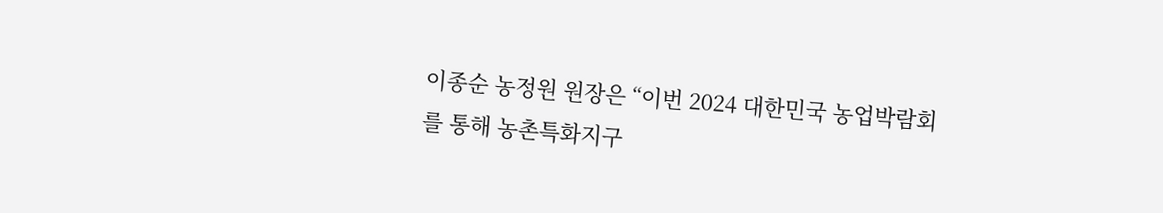이종순 농정원 원장은 “이번 2024 대한민국 농업박람회를 통해 농촌특화지구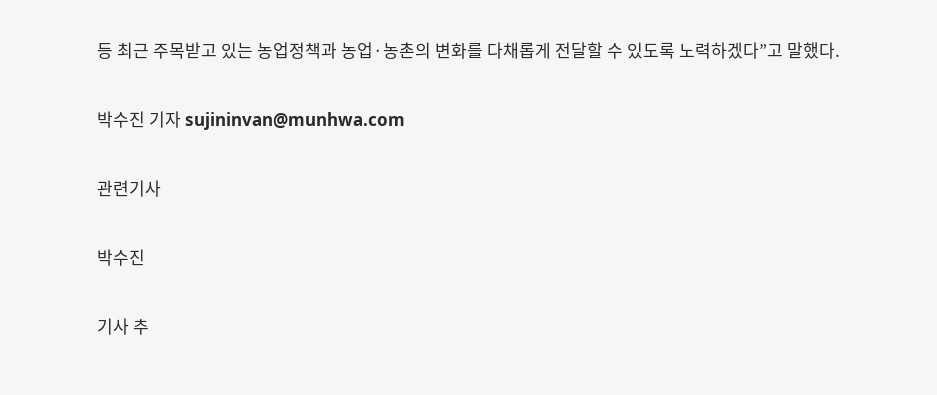등 최근 주목받고 있는 농업정책과 농업·농촌의 변화를 다채롭게 전달할 수 있도록 노력하겠다”고 말했다.

박수진 기자 sujininvan@munhwa.com

관련기사

박수진

기사 추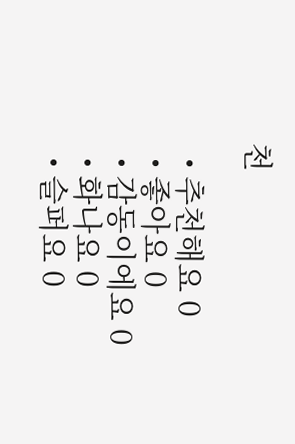천

  • 추천해요 0
  • 좋아요 0
  • 감동이에요 0
  • 화나요 0
  • 슬퍼요 0